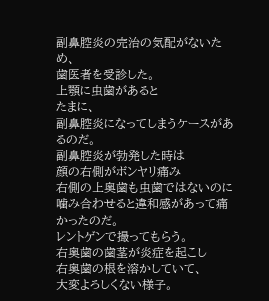副鼻腔炎の完治の気配がないため、
歯医者を受診した。
上顎に虫歯があると
たまに、
副鼻腔炎になってしまうケースがあるのだ。
副鼻腔炎が勃発した時は
顔の右側がボンヤリ痛み
右側の上奥歯も虫歯ではないのに
噛み合わせると違和感があって痛かったのだ。
レントゲンで撮ってもらう。
右奥歯の歯茎が炎症を起こし
右奥歯の根を溶かしていて、
大変よろしくない様子。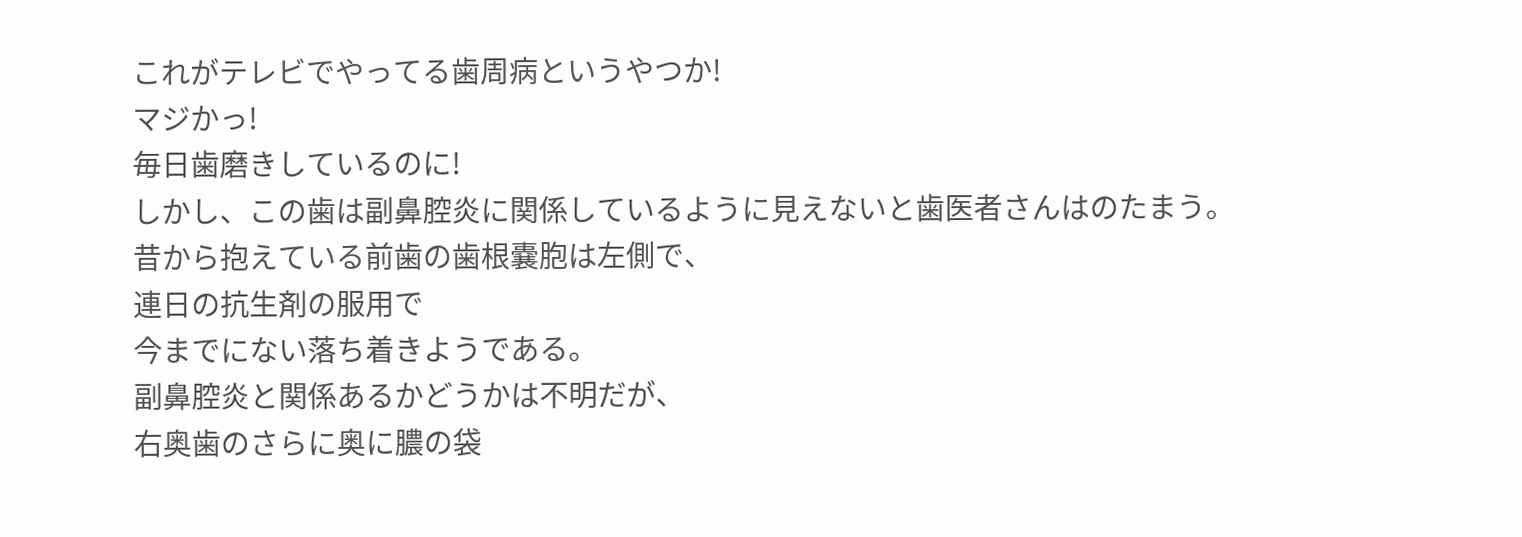これがテレビでやってる歯周病というやつか!
マジかっ!
毎日歯磨きしているのに!
しかし、この歯は副鼻腔炎に関係しているように見えないと歯医者さんはのたまう。
昔から抱えている前歯の歯根嚢胞は左側で、
連日の抗生剤の服用で
今までにない落ち着きようである。
副鼻腔炎と関係あるかどうかは不明だが、
右奥歯のさらに奥に膿の袋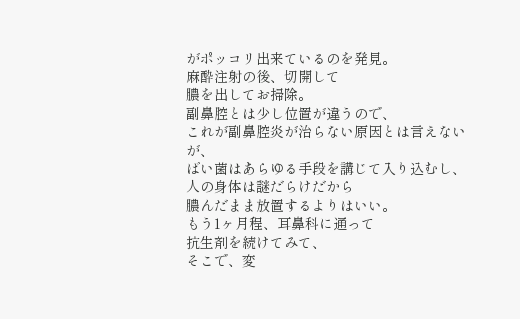がポッコリ出来ているのを発見。
麻酔注射の後、切開して
膿を出してお掃除。
副鼻腔とは少し位置が違うので、
これが副鼻腔炎が治らない原因とは言えないが、
ばい菌はあらゆる手段を講じて入り込むし、
人の身体は謎だらけだから
膿んだまま放置するよりはいい。
もう1ヶ月程、耳鼻科に通って
抗生剤を続けてみて、
そこで、変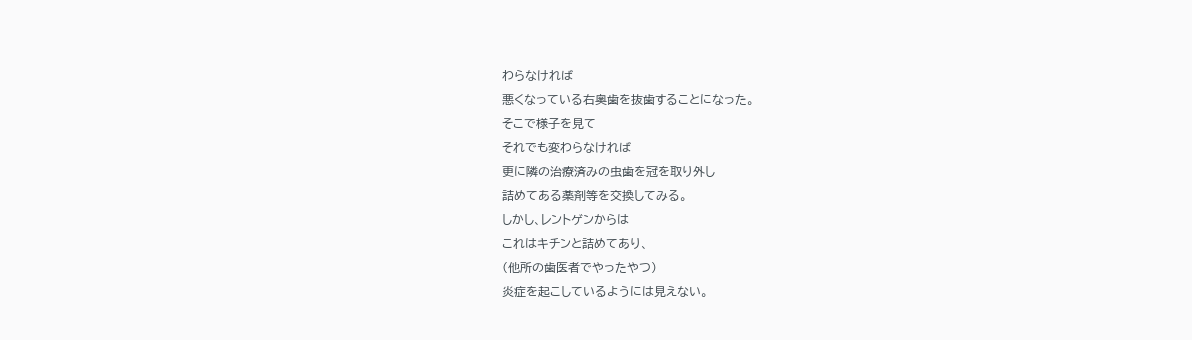わらなければ
悪くなっている右奥歯を抜歯することになった。
そこで様子を見て
それでも変わらなければ
更に隣の治療済みの虫歯を冠を取り外し
詰めてある薬剤等を交換してみる。
しかし、レントゲンからは
これはキチンと詰めてあり、
(他所の歯医者でやったやつ)
炎症を起こしているようには見えない。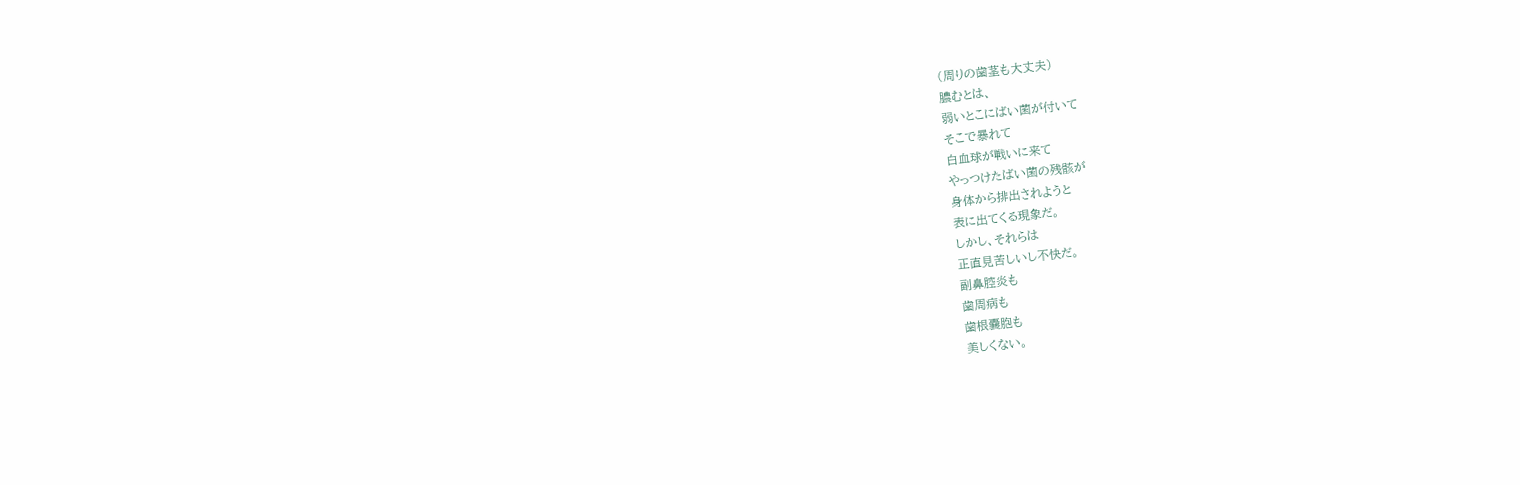(周りの歯茎も大丈夫)
膿むとは、
弱いとこにばい菌が付いて
そこで暴れて
白血球が戦いに来て
やっつけたばい菌の残骸が
身体から排出されようと
表に出てくる現象だ。
しかし、それらは
正直見苦しいし不快だ。
副鼻腔炎も
歯周病も
歯根嚢胞も
美しくない。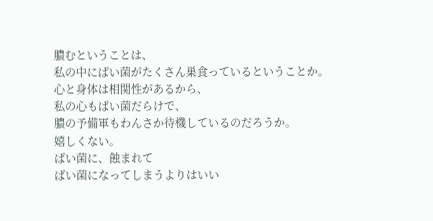膿むということは、
私の中にばい菌がたくさん巣食っているということか。
心と身体は相関性があるから、
私の心もばい菌だらけで、
膿の予備軍もわんさか待機しているのだろうか。
嬉しくない。
ばい菌に、蝕まれて
ばい菌になってしまうよりはいい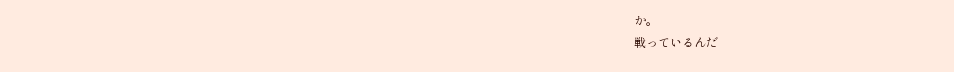か。
戦っているんだ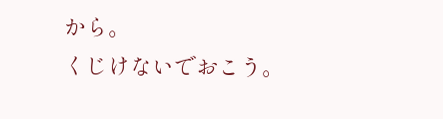から。
くじけないでおこう。